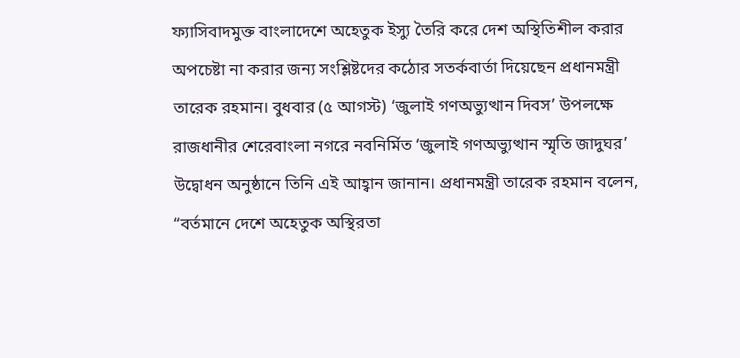ফ্যাসিবাদমুক্ত বাংলাদেশে অহেতুক ইস্যু তৈরি করে দেশ অস্থিতিশীল করার অপচেষ্টা না করার জন্য সংশ্লিষ্টদের কঠোর সতর্কবার্তা দিয়েছেন প্রধানমন্ত্রী তারেক রহমান। বুধবার (৫ আগস্ট) ‘জুলাই গণঅভ্যুত্থান দিবস’ উপলক্ষে রাজধানীর শেরেবাংলা নগরে নবনির্মিত ‘জুলাই গণঅভ্যুত্থান স্মৃতি জাদুঘর’ উদ্বোধন অনুষ্ঠানে তিনি এই আহ্বান জানান। প্রধানমন্ত্রী তারেক রহমান বলেন, “বর্তমানে দেশে অহেতুক অস্থিরতা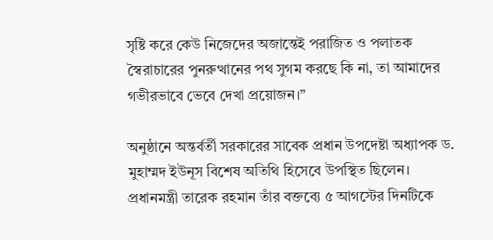সৃষ্টি করে কেউ নিজেদের অজান্তেই পরাজিত ও পলাতক স্বৈরাচারের পুনরুত্থানের পথ সুগম করছে কি না, তা আমাদের গভীরভাবে ভেবে দেখা প্রয়োজন।”

অনুষ্ঠানে অন্তর্বর্তী সরকারের সাবেক প্রধান উপদেষ্টা অধ্যাপক ড. মুহাম্মদ ইউনূস বিশেষ অতিথি হিসেবে উপস্থিত ছিলেন। প্রধানমন্ত্রী তারেক রহমান তাঁর বক্তব্যে ৫ আগস্টের দিনটিকে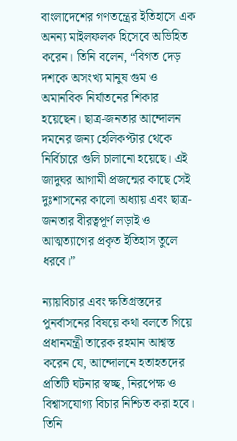বাংলাদেশের গণতন্ত্রের ইতিহাসে এক অনন্য মাইলফলক হিসেবে অভিহিত করেন। তিনি বলেন, “বিগত দেড় দশকে অসংখ্য মানুষ গুম ও অমানবিক নির্যাতনের শিকার হয়েছেন। ছাত্র-জনতার আন্দোলন দমনের জন্য হেলিকপ্টার থেকে নির্বিচারে গুলি চালানো হয়েছে। এই জাদুঘর আগামী প্রজন্মের কাছে সেই দুঃশাসনের কালো অধ্যায় এবং ছাত্র-জনতার বীরত্বপূর্ণ লড়াই ও আত্মত্যাগের প্রকৃত ইতিহাস তুলে ধরবে।”

ন্যায়বিচার এবং ক্ষতিগ্রস্তদের পুনর্বাসনের বিষয়ে কথা বলতে গিয়ে প্রধানমন্ত্রী তারেক রহমান আশ্বস্ত করেন যে, আন্দোলনে হতাহতদের প্রতিটি ঘটনার স্বচ্ছ, নিরপেক্ষ ও বিশ্বাসযোগ্য বিচার নিশ্চিত করা হবে। তিনি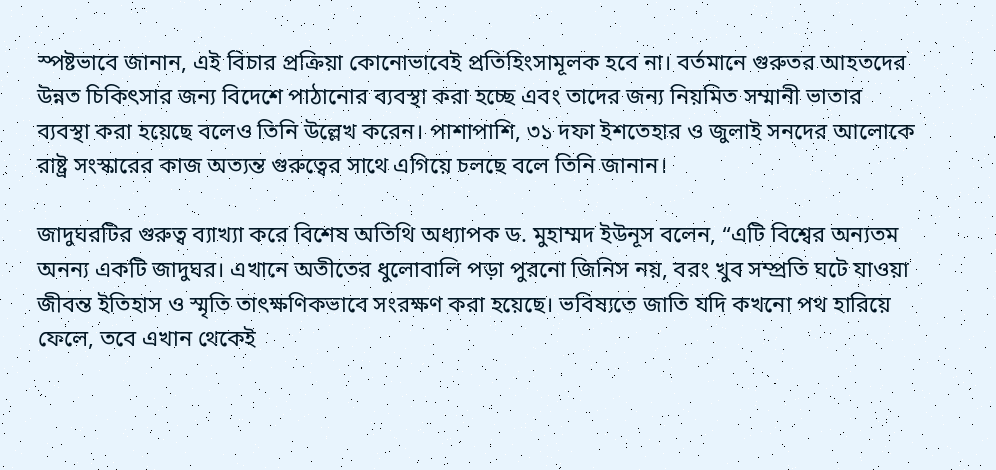স্পষ্টভাবে জানান, এই বিচার প্রক্রিয়া কোনোভাবেই প্রতিহিংসামূলক হবে না। বর্তমানে গুরুতর আহতদের উন্নত চিকিৎসার জন্য বিদেশে পাঠানোর ব্যবস্থা করা হচ্ছে এবং তাদের জন্য নিয়মিত সম্মানী ভাতার ব্যবস্থা করা হয়েছে বলেও তিনি উল্লেখ করেন। পাশাপাশি, ৩১ দফা ইশতেহার ও জুলাই সনদের আলোকে রাষ্ট্র সংস্কারের কাজ অত্যন্ত গুরুত্বের সাথে এগিয়ে চলছে বলে তিনি জানান।

জাদুঘরটির গুরুত্ব ব্যাখ্যা করে বিশেষ অতিথি অধ্যাপক ড. মুহাম্মদ ইউনূস বলেন, “এটি বিশ্বের অন্যতম অনন্য একটি জাদুঘর। এখানে অতীতের ধুলোবালি পড়া পুরনো জিনিস নয়, বরং খুব সম্প্রতি ঘটে যাওয়া জীবন্ত ইতিহাস ও স্মৃতি তাৎক্ষণিকভাবে সংরক্ষণ করা হয়েছে। ভবিষ্যতে জাতি যদি কখনো পথ হারিয়ে ফেলে, তবে এখান থেকেই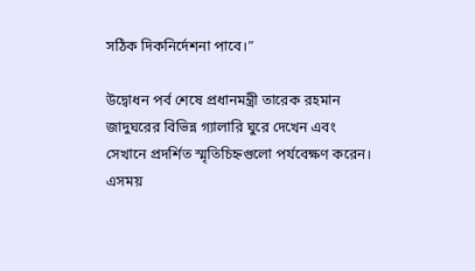সঠিক দিকনির্দেশনা পাবে।”

উদ্বোধন পর্ব শেষে প্রধানমন্ত্রী তারেক রহমান জাদুঘরের বিভিন্ন গ্যালারি ঘুরে দেখেন এবং সেখানে প্রদর্শিত স্মৃতিচিহ্নগুলো পর্যবেক্ষণ করেন। এসময়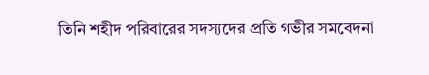তিনি শহীদ পরিবারের সদস্যদের প্রতি গভীর সমবেদনা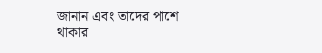জানান এবং তাদের পাশে থাকার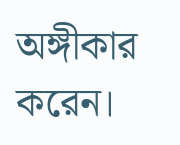অঙ্গীকার করেন।